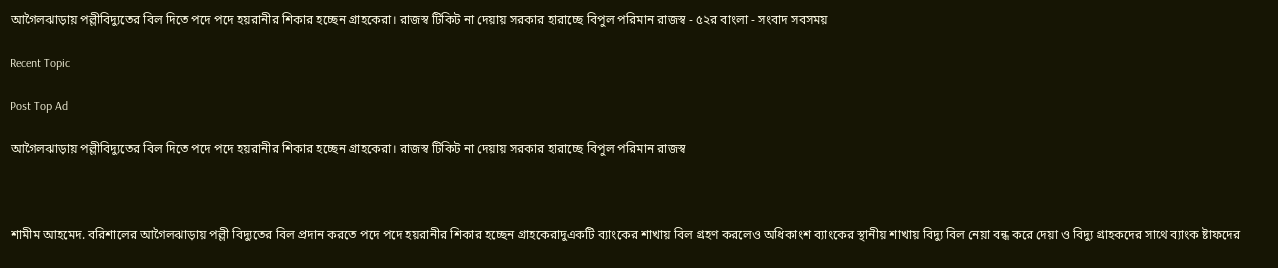আগৈলঝাড়ায় পল্লীবিদ্যুতের বিল দিতে পদে পদে হয়রানীর শিকার হচ্ছেন গ্রাহকেরা। রাজস্ব টিকিট না দেয়ায় সরকার হারাচ্ছে বিপুল পরিমান রাজস্ব - ৫২র বাংলা - সংবাদ সবসময়

Recent Topic

Post Top Ad

আগৈলঝাড়ায় পল্লীবিদ্যুতের বিল দিতে পদে পদে হয়রানীর শিকার হচ্ছেন গ্রাহকেরা। রাজস্ব টিকিট না দেয়ায় সরকার হারাচ্ছে বিপুল পরিমান রাজস্ব



শামীম আহমেদ. বরিশালের আগৈলঝাড়ায় পল্লী বিদ্যুতের বিল প্রদান করতে পদে পদে হয়রানীর শিকার হচ্ছেন গ্রাহকেরাদুএকটি ব্যাংকের শাখায় বিল গ্রহণ করলেও অধিকাংশ ব্যাংকের স্থানীয় শাখায় বিদ্যু বিল নেয়া বন্ধ করে দেয়া ও বিদ্যু গ্রাহকদের সাথে ব্যাংক ষ্টাফদের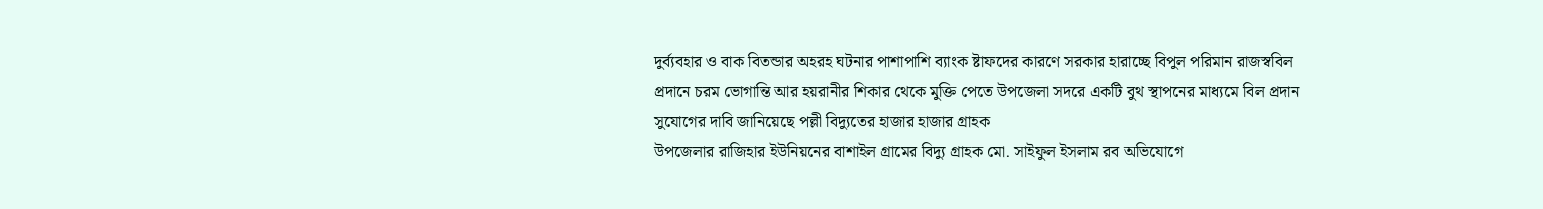দুর্ব্যবহার ও বাক বিতন্ডার অহরহ ঘটনার পাশাপাশি ব্যাংক ষ্টাফদের কারণে সরকার হারাচ্ছে বিপুল পরিমান রাজস্ববিল প্রদানে চরম ভোগান্তি আর হয়রানীর শিকার থেকে মুক্তি পেতে উপজেলা সদরে একটি বুথ স্থাপনের মাধ্যমে বিল প্রদান সুযোগের দাবি জানিয়েছে পল্লী বিদ্যুতের হাজার হাজার গ্রাহক
উপজেলার রাজিহার ইউনিয়নের বাশাইল গ্রামের বিদ্যু গ্রাহক মো. সাইফুল ইসলাম রব অভিযোগে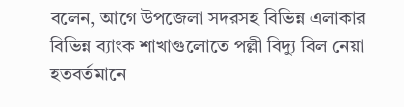বলেন, আগে উপজেলা সদরসহ বিভিন্ন এলাকার বিভিন্ন ব্যাংক শাখাগুলোতে পল্লী বিদ্যু বিল নেয়া হতবর্তমানে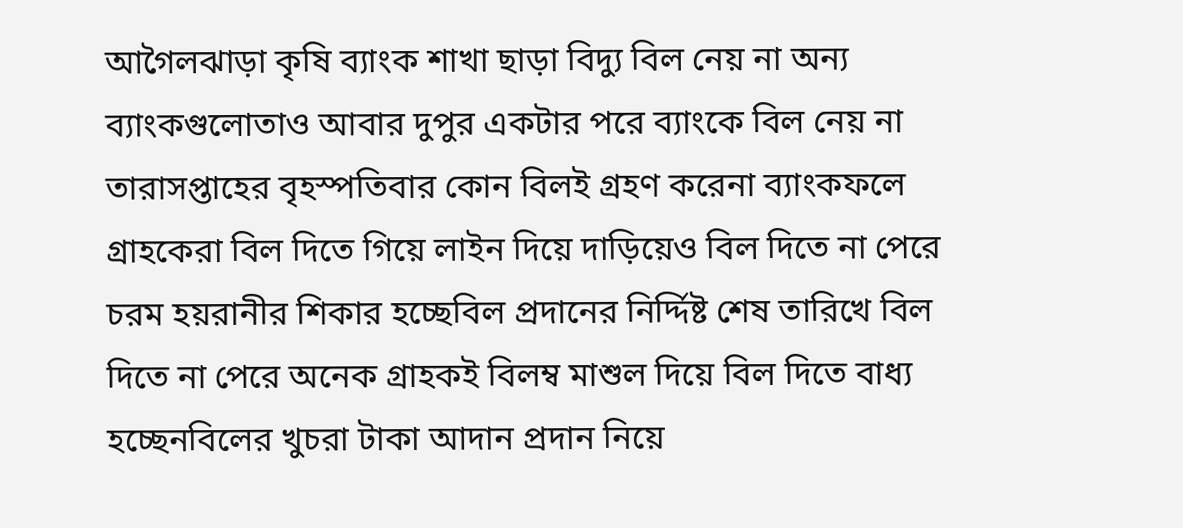আগৈলঝাড়া কৃষি ব্যাংক শাখা ছাড়া বিদ্যু বিল নেয় না অন্য ব্যাংকগুলোতাও আবার দুপুর একটার পরে ব্যাংকে বিল নেয় না তারাসপ্তাহের বৃহস্পতিবার কোন বিলই গ্রহণ করেনা ব্যাংকফলে গ্রাহকেরা বিল দিতে গিয়ে লাইন দিয়ে দাড়িয়েও বিল দিতে না পেরে চরম হয়রানীর শিকার হচ্ছেবিল প্রদানের নির্দ্দিষ্ট শেষ তারিখে বিল দিতে না পেরে অনেক গ্রাহকই বিলম্ব মাশুল দিয়ে বিল দিতে বাধ্য হচ্ছেনবিলের খুচরা টাকা আদান প্রদান নিয়ে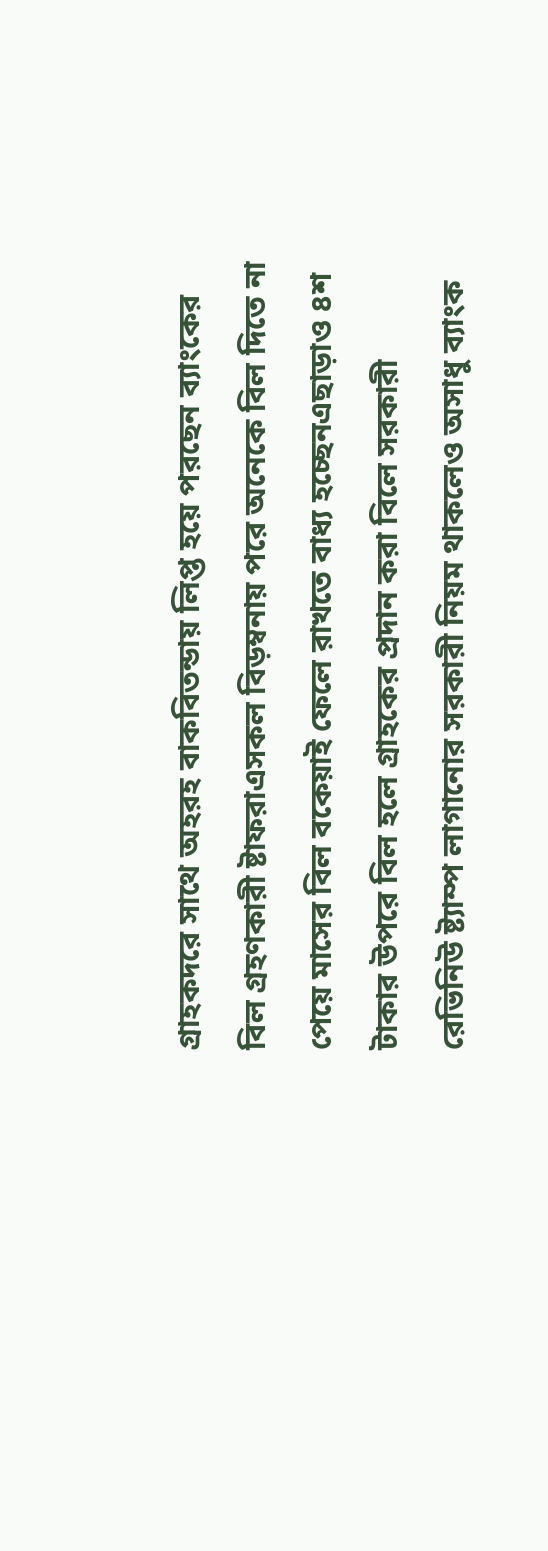গ্রাহকদরে সাথে অহরহ বাকবিতন্ডায় লিপ্ত হয়ে পরছেন ব্যাংকের বিল গ্রহণকারী ষ্টাফরাএসকল বিড়ম্বনায় পরে অনেকে বিল দিতে না পেয়ে মাসের বিল বকেয়াই ফেলে রাখতে বাধ্য হচ্ছেনএছাড়াও ৪শ টাকার উপরে বিল হলে গ্রাহকের প্রদান করা বিলে সরকারী রেভিনিউ ষ্ট্যাম্প লাগানোর সরকারী নিয়ম থাকলেও অসাধু ব্যাংক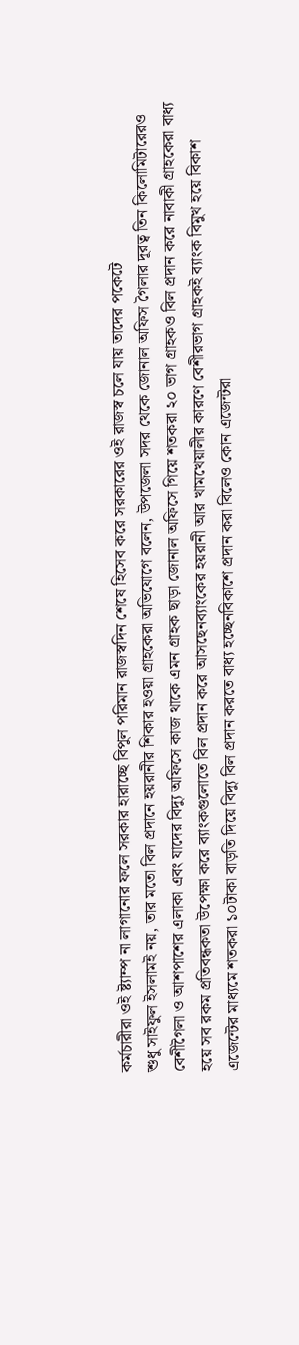কর্মচারীরা ওই ষ্ট্যাম্প না লাগানোর ফলে সরকার হারাচ্ছে বিপুল পরিমান রাজস্বদিন শেষে হিসেব করে সরকারের ওই রাজস্ব চলে যায় তাদের পকেটে
শুধু সাইফুল ইসলামই নয়, তার মতো বিল প্রদানে হয়রানীর শিকার হওয়া গ্রাহকেরা অভিযোগে বলেন, উপজেলা সদর থেকে জোনাল অফিস গৈলার দূরত্ব তিন কিলোমিটারেরও বেশীগৈলা ও আশপাশের এলাকা এবং যাদের বিদ্যু অফিসে কাজ থাকে এমন গ্রাহক ছাড়া জোনাল অফিসে গিয়ে শতকরা ২০ ভাগ গ্রাহকও বিল প্রদান করে নাবাকী গ্রাহকেরা বাধ্য হয়ে সব রকম প্রতিবন্ধকতা উপেক্ষা করে ব্যাংকগুলোতে বিল প্রদান করে আসছেনব্যাংকের হয়রানী আর খামখেয়ালীর কারণে বেশীরভাগ গ্রাহকই ব্যাংক বিমুখ হয়ে বিকাশ এজেন্টের মাধ্যমে শতকরা ১০টাকা বাড়তি দিয়ে বিদ্যু বিল প্রদান করতে বাধ্য হচ্ছেনবিকাশে প্রদান করা বিলেও কোন এজেন্টরা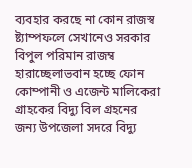ব্যবহার করছে না কোন রাজস্ব ষ্ট্যাম্পফলে সেখানেও সরকার বিপুল পরিমান রাজম্ব হারাচ্ছেলাভবান হচ্ছে ফোন কোম্পানী ও এজেন্ট মালিকেরা
গ্রাহকের বিদ্যু বিল গ্রহনের জন্য উপজেলা সদরে বিদ্যু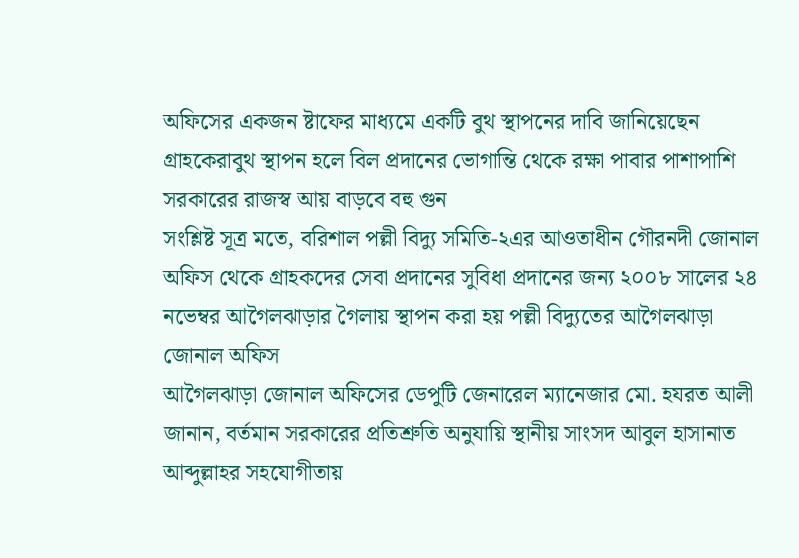অফিসের একজন ষ্টাফের মাধ্যমে একটি বুথ স্থাপনের দাবি জানিয়েছেন গ্রাহকেরাবুথ স্থাপন হলে বিল প্রদানের ভোগান্তি থেকে রক্ষা পাবার পাশাপাশি সরকারের রাজস্ব আয় বাড়বে বহু গুন
সংশ্লিষ্ট সূত্র মতে, বরিশাল পল্লী বিদ্যু সমিতি-২এর আওতাধীন গৌরনদী জোনাল অফিস থেকে গ্রাহকদের সেবা প্রদানের সুবিধা প্রদানের জন্য ২০০৮ সালের ২৪ নভেম্বর আগৈলঝাড়ার গৈলায় স্থাপন করা হয় পল্লী বিদ্যুতের আগৈলঝাড়া জোনাল অফিস
আগৈলঝাড়া জোনাল অফিসের ডেপুটি জেনারেল ম্যানেজার মো. হযরত আলী জানান, বর্তমান সরকারের প্রতিশ্রুতি অনুযায়ি স্থানীয় সাংসদ আবুল হাসানাত আব্দুল্লাহর সহযোগীতায়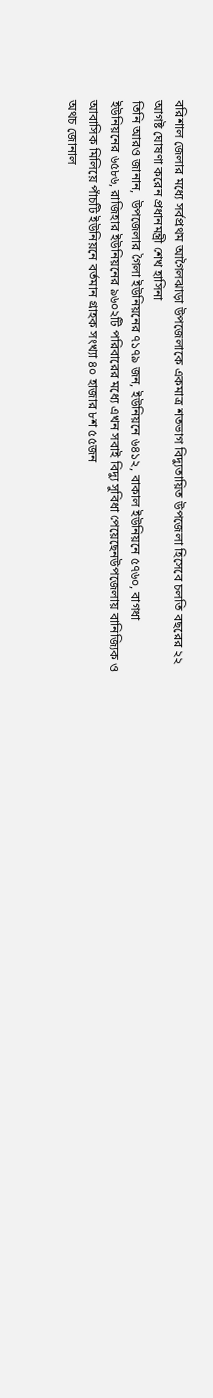বরিশাল জেলার মধ্যে সর্বপ্রথম আগৈলঝাড়া উপজেলাকে একমাত্র শতভাগ বিদ্যুতায়িত উপজেলা হিসেবে চলতি বছরের ২২ আগষ্ট ঘোষণা করেন প্রধানমন্ত্রী শেখ হাসিনা
তিনি আরও জানান,  উপজেলার গৈলা ইউনিয়নের ৭১৭৯ জন, ইউনিয়নে ৬৪১২, বাকাল ইউনিয়নে ৫৭৬০, বাগধা ইউনিয়নের ৬৫৮৬, রাজিহার ইউনিয়নের ৯৬০২টি পরিবারের মধ্যে এখন সবাই বিদ্যু সুবিধা পেয়েছেনউপজেলায় বানিজ্যিক ও আবাসিক মিলিয়ে পাঁচটি ইউনিয়নে বর্তমান গ্রাহক সংখ্যা ৪০ হাজার ৮শ ৫৫জন
অথচ জোনাল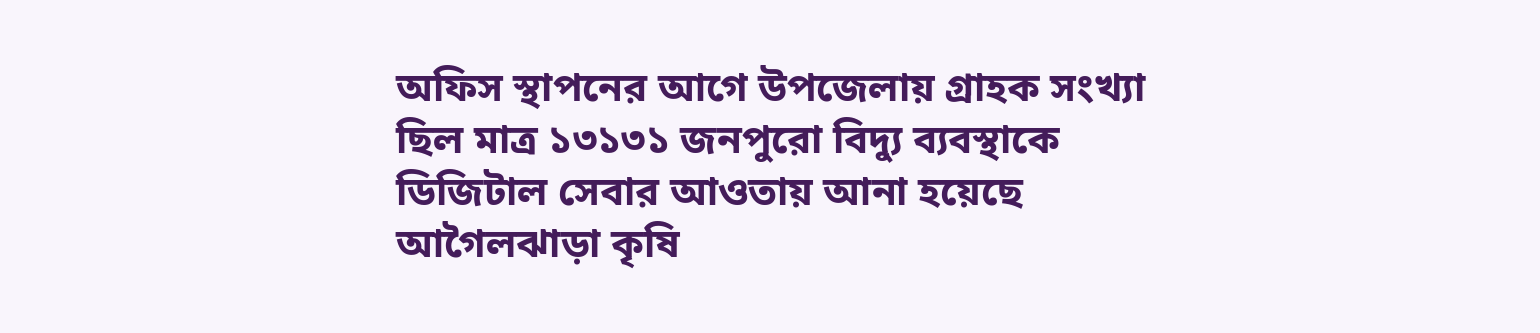অফিস স্থাপনের আগে উপজেলায় গ্রাহক সংখ্যা ছিল মাত্র ১৩১৩১ জনপুরো বিদ্যু ব্যবস্থাকে ডিজিটাল সেবার আওতায় আনা হয়েছে
আগৈলঝাড়া কৃষি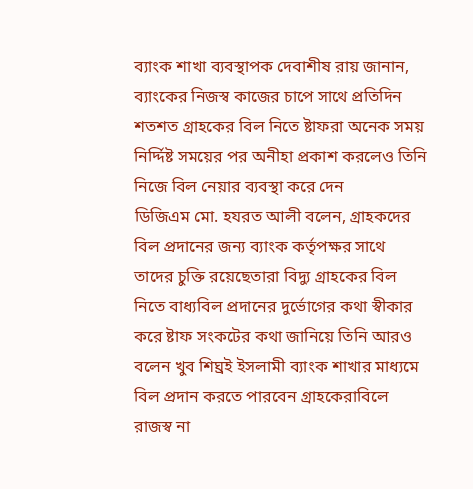ব্যাংক শাখা ব্যবস্থাপক দেবাশীষ রায় জানান, ব্যাংকের নিজস্ব কাজের চাপে সাথে প্রতিদিন শতশত গ্রাহকের বিল নিতে ষ্টাফরা অনেক সময় নির্দ্দিষ্ট সময়ের পর অনীহা প্রকাশ করলেও তিনি নিজে বিল নেয়ার ব্যবস্থা করে দেন
ডিজিএম মো. হযরত আলী বলেন, গ্রাহকদের বিল প্রদানের জন্য ব্যাংক কর্তৃপক্ষর সাথে তাদের চুক্তি রয়েছেতারা বিদ্যু গ্রাহকের বিল নিতে বাধ্যবিল প্রদানের দুর্ভোগের কথা স্বীকার করে ষ্টাফ সংকটের কথা জানিয়ে তিনি আরও বলেন খুব শিঘ্রই ইসলামী ব্যাংক শাখার মাধ্যমে বিল প্রদান করতে পারবেন গ্রাহকেরাবিলে রাজস্ব না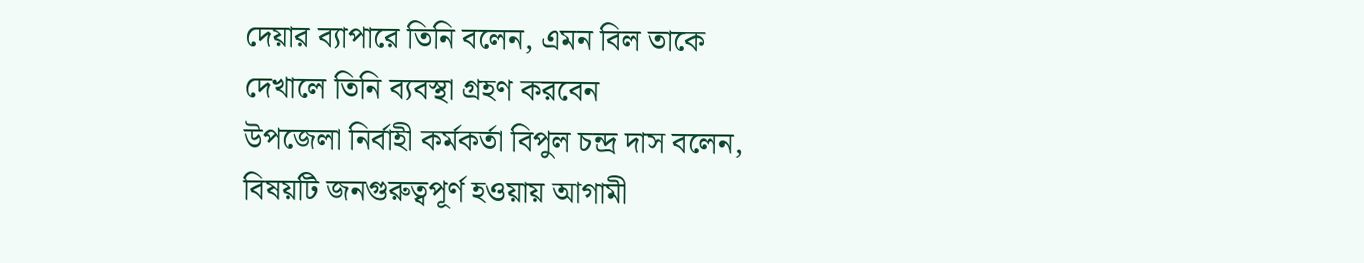দেয়ার ব্যাপারে তিনি বলেন, এমন বিল তাকে দেখালে তিনি ব্যবস্থা গ্রহণ করবেন
উপজেলা নির্বাহী কর্মকর্তা বিপুল চন্দ্র দাস বলেন, বিষয়টি জনগুরুত্বপূর্ণ হওয়ায় আগামী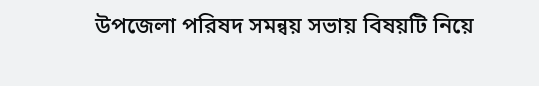উপজেলা পরিষদ সমন্বয় সভায় বিষয়টি নিয়ে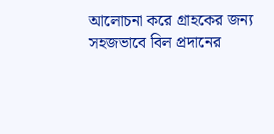আলোচনা করে গ্রাহকের জন্য সহজভাবে বিল প্রদানের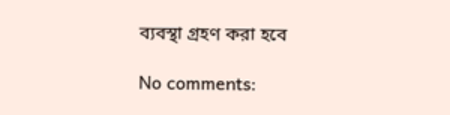ব্যবস্থা গ্রহণ করা হবে

No comments: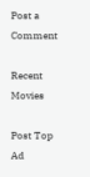Post a Comment

Recent Movies

Post Top Ad